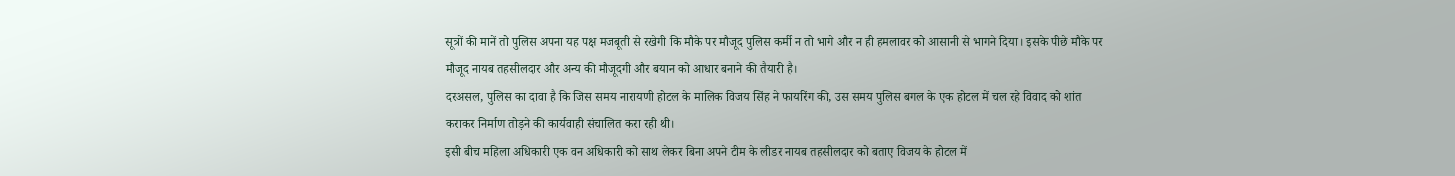सूत्रों की मानें तो पुलिस अपना यह पक्ष मजबूती से रखेगी कि मौके पर मौजूद पुलिस कर्मी न तो भागे और न ही हमलावर को आसानी से भागने दिया। इसके पीछे मौके पर मौजूद नायब तहसीलदार और अन्य की मौजूदगी और बयान को आधार बनाने की तैयारी है।
दरअसल, पुलिस का दावा है कि जिस समय नारायणी होटल के मालिक विजय सिंह ने फायरिंग की, उस समय पुलिस बगल के एक होटल में चल रहे विवाद को शांत कराकर निर्माण तोड़ने की कार्यवाही संचालित करा रही थी।
इसी बीच महिला अधिकारी एक वन अधिकारी को साथ लेकर बिना अपने टीम के लीडर नायब तहसीलदार को बताए विजय के होटल में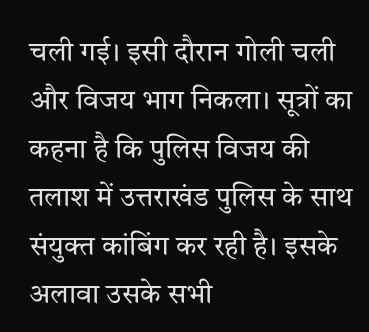चली गई। इसी दौरान गोली चली और विजय भाग निकला। सूत्रों का कहना है कि पुलिस विजय की तलाश में उत्तराखंड पुलिस के साथ संयुक्त कांबिंग कर रही है। इसके अलावा उसके सभी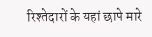रिश्तेदारों के यहां छापे मारे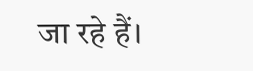जा रहे हैं।